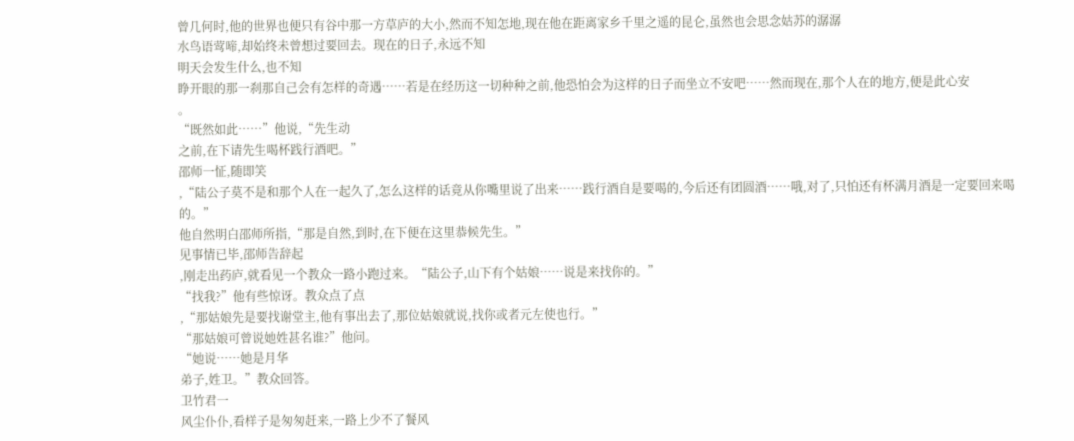曾几何时,他的世界也便只有谷中那一方草庐的大小,然而不知怎地,现在他在距离家乡千里之遥的昆仑,虽然也会思念姑苏的潺潺
水鸟语莺啼,却始终未曾想过要回去。现在的日子,永远不知
明天会发生什么,也不知
睁开眼的那一刹那自己会有怎样的奇遇……若是在经历这一切种种之前,他恐怕会为这样的日子而坐立不安吧……然而现在,那个人在的地方,便是此心安
。
“既然如此……”他说,“先生动
之前,在下请先生喝杯践行酒吧。”
邵师一怔,随即笑
,“陆公子莫不是和那个人在一起久了,怎么这样的话竟从你嘴里说了出来……践行酒自是要喝的,今后还有团圆酒……哦,对了,只怕还有杯满月酒是一定要回来喝的。”
他自然明白邵师所指,“那是自然,到时,在下便在这里恭候先生。”
见事情已毕,邵师告辞起
,刚走出药庐,就看见一个教众一路小跑过来。“陆公子,山下有个姑娘……说是来找你的。”
“找我?”他有些惊讶。教众点了点
,“那姑娘先是要找谢堂主,他有事出去了,那位姑娘就说,找你或者元左使也行。”
“那姑娘可曾说她姓甚名谁?”他问。
“她说……她是月华
弟子,姓卫。”教众回答。
卫竹君一
风尘仆仆,看样子是匆匆赶来,一路上少不了餐风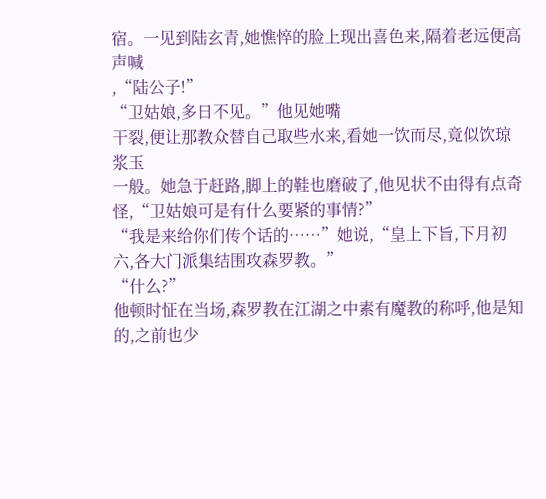宿。一见到陆玄青,她憔悴的脸上现出喜色来,隔着老远便高声喊
,“陆公子!”
“卫姑娘,多日不见。”他见她嘴
干裂,便让那教众替自己取些水来,看她一饮而尽,竟似饮琼浆玉
一般。她急于赶路,脚上的鞋也磨破了,他见状不由得有点奇怪,“卫姑娘可是有什么要紧的事情?”
“我是来给你们传个话的……”她说,“皇上下旨,下月初六,各大门派集结围攻森罗教。”
“什么?”
他顿时怔在当场,森罗教在江湖之中素有魔教的称呼,他是知
的,之前也少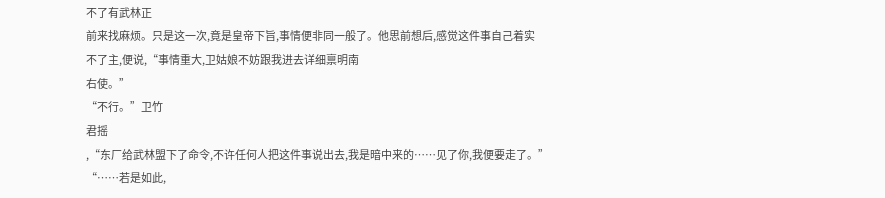不了有武林正
前来找麻烦。只是这一次,竟是皇帝下旨,事情便非同一般了。他思前想后,感觉这件事自己着实
不了主,便说,“事情重大,卫姑娘不妨跟我进去详细禀明南
右使。”
“不行。”卫竹
君摇
,“东厂给武林盟下了命令,不许任何人把这件事说出去,我是暗中来的……见了你,我便要走了。”
“……若是如此,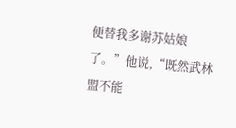便替我多谢苏姑娘了。”他说,“既然武林盟不能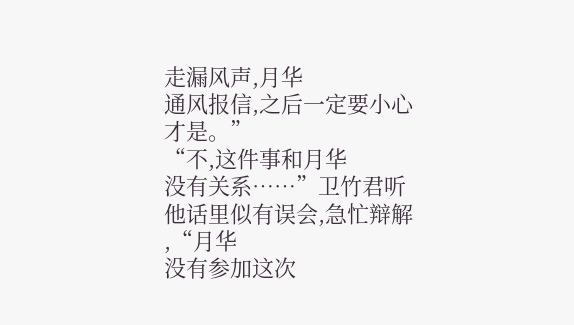走漏风声,月华
通风报信,之后一定要小心才是。”
“不,这件事和月华
没有关系……”卫竹君听他话里似有误会,急忙辩解
,“月华
没有参加这次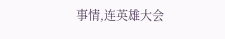事情,连英雄大会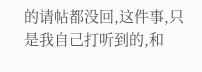的请帖都没回,这件事,只是我自己打听到的,和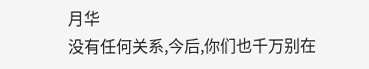月华
没有任何关系,今后,你们也千万别在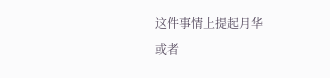这件事情上提起月华
或者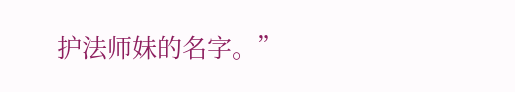护法师妹的名字。”